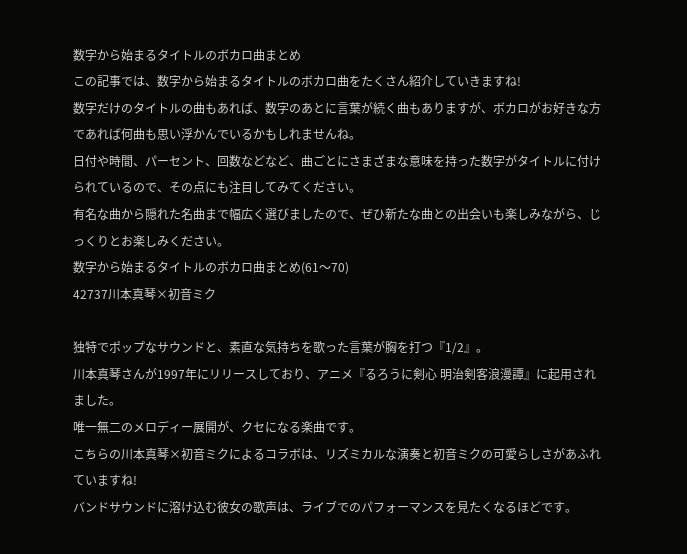数字から始まるタイトルのボカロ曲まとめ
この記事では、数字から始まるタイトルのボカロ曲をたくさん紹介していきますね!
数字だけのタイトルの曲もあれば、数字のあとに言葉が続く曲もありますが、ボカロがお好きな方であれば何曲も思い浮かんでいるかもしれませんね。
日付や時間、パーセント、回数などなど、曲ごとにさまざまな意味を持った数字がタイトルに付けられているので、その点にも注目してみてください。
有名な曲から隠れた名曲まで幅広く選びましたので、ぜひ新たな曲との出会いも楽しみながら、じっくりとお楽しみください。
数字から始まるタイトルのボカロ曲まとめ(61〜70)
42737川本真琴×初音ミク

独特でポップなサウンドと、素直な気持ちを歌った言葉が胸を打つ『1/2』。
川本真琴さんが1997年にリリースしており、アニメ『るろうに剣心 明治剣客浪漫譚』に起用されました。
唯一無二のメロディー展開が、クセになる楽曲です。
こちらの川本真琴×初音ミクによるコラボは、リズミカルな演奏と初音ミクの可愛らしさがあふれていますね!
バンドサウンドに溶け込む彼女の歌声は、ライブでのパフォーマンスを見たくなるほどです。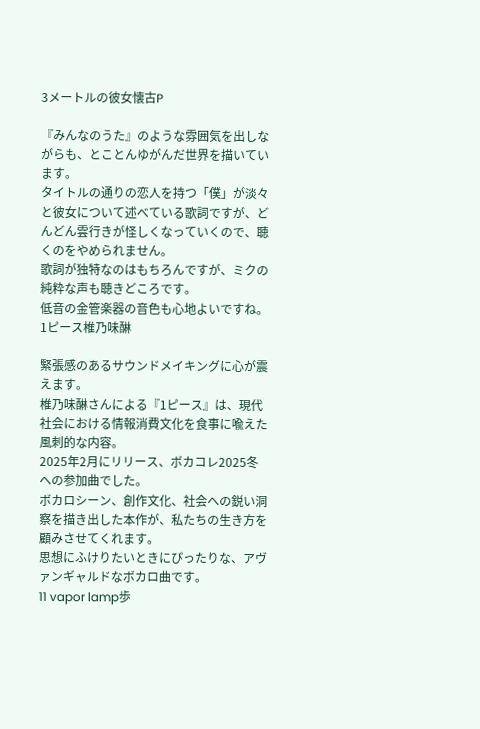3メートルの彼女懐古P

『みんなのうた』のような雰囲気を出しながらも、とことんゆがんだ世界を描いています。
タイトルの通りの恋人を持つ「僕」が淡々と彼女について述べている歌詞ですが、どんどん雲行きが怪しくなっていくので、聴くのをやめられません。
歌詞が独特なのはもちろんですが、ミクの純粋な声も聴きどころです。
低音の金管楽器の音色も心地よいですね。
1ピース椎乃味醂

緊張感のあるサウンドメイキングに心が震えます。
椎乃味醂さんによる『1ピース』は、現代社会における情報消費文化を食事に喩えた風刺的な内容。
2025年2月にリリース、ボカコレ2025冬への参加曲でした。
ボカロシーン、創作文化、社会への鋭い洞察を描き出した本作が、私たちの生き方を顧みさせてくれます。
思想にふけりたいときにぴったりな、アヴァンギャルドなボカロ曲です。
11 vapor lamp歩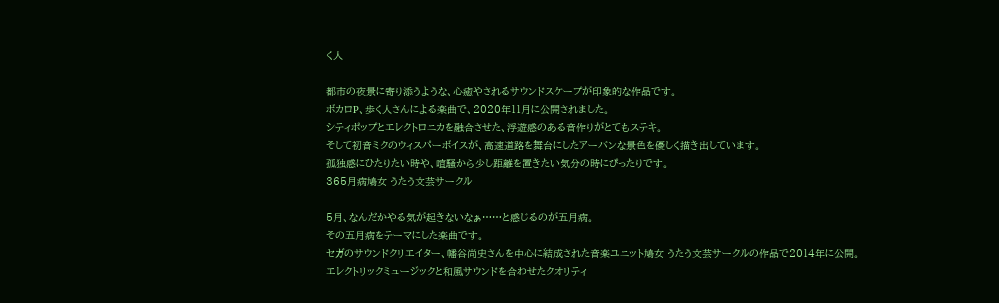く人

都市の夜景に寄り添うような、心癒やされるサウンドスケープが印象的な作品です。
ボカロP、歩く人さんによる楽曲で、2020年11月に公開されました。
シティポップとエレクトロニカを融合させた、浮遊感のある音作りがとてもステキ。
そして初音ミクのウィスパーボイスが、高速道路を舞台にしたアーバンな景色を優しく描き出しています。
孤独感にひたりたい時や、喧騒から少し距離を置きたい気分の時にぴったりです。
365月病鳩女 うたう文芸サークル

5月、なんだかやる気が起きないなぁ……と感じるのが五月病。
その五月病をテーマにした楽曲です。
セガのサウンドクリエイター、幡谷尚史さんを中心に結成された音楽ユニット鳩女 うたう文芸サークルの作品で2014年に公開。
エレクトリックミュージックと和風サウンドを合わせたクオリティ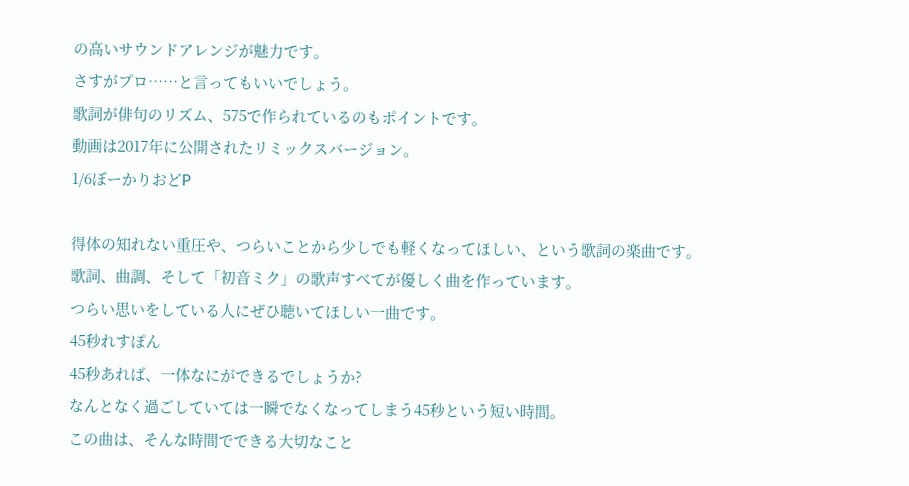の高いサウンドアレンジが魅力です。
さすがプロ……と言ってもいいでしょう。
歌詞が俳句のリズム、575で作られているのもポイントです。
動画は2017年に公開されたリミックスバージョン。
1/6ぼーかりおどP

得体の知れない重圧や、つらいことから少しでも軽くなってほしい、という歌詞の楽曲です。
歌詞、曲調、そして「初音ミク」の歌声すべてが優しく曲を作っています。
つらい思いをしている人にぜひ聴いてほしい一曲です。
45秒れすぽん
45秒あれば、一体なにができるでしょうか?
なんとなく過ごしていては一瞬でなくなってしまう45秒という短い時間。
この曲は、そんな時間でできる大切なこと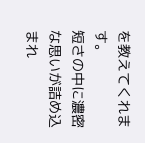を教えてくれます。
短さの中に濃密な思いが詰め込まれ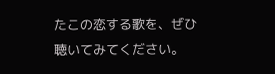たこの恋する歌を、ぜひ聴いてみてください。